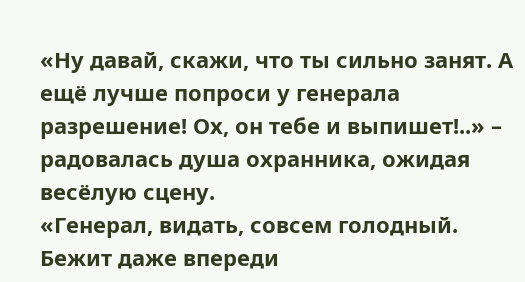«Ну давай, скажи, что ты сильно занят. А ещё лучше попроси у генерала разрешение! Ох, он тебе и выпишет!..» – радовалась душа охранника, ожидая весёлую сцену.
«Генерал, видать, совсем голодный. Бежит даже впереди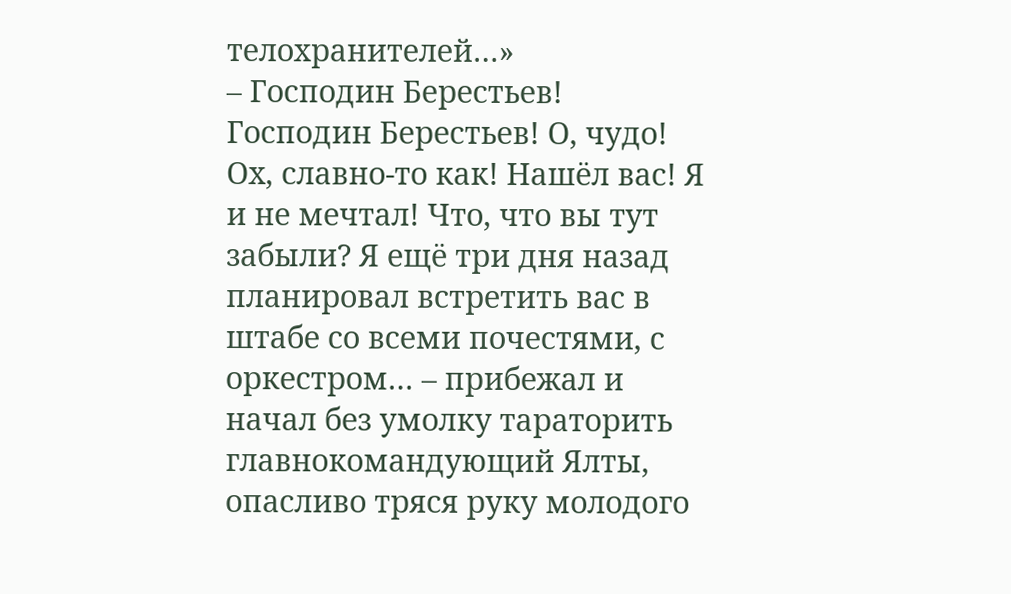телохранителей…»
– Господин Берестьев! Господин Берестьев! О, чудо! Ох, славно-то как! Нашёл вас! Я и не мечтал! Что, что вы тут забыли? Я ещё три дня назад планировал встретить вас в штабе со всеми почестями, с оркестром… – прибежал и начал без умолку тараторить главнокомандующий Ялты, опасливо тряся руку молодого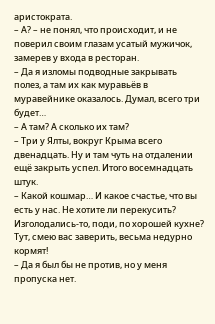аристократа.
– А? – не понял, что происходит, и не поверил своим глазам усатый мужичок, замерев у входа в ресторан.
– Да я изломы подводные закрывать полез, а там их как муравьёв в муравейнике оказалось. Думал, всего три будет…
– А там? А сколько их там?
– Три у Ялты, вокруг Крыма всего двенадцать. Ну и там чуть на отдалении ещё закрыть успел. Итого восемнадцать штук.
– Какой кошмар… И какое счастье, что вы есть у нас. Не хотите ли перекусить? Изголодались-то, поди, по хорошей кухне? Тут, смею вас заверить, весьма недурно кормят!
– Да я был бы не против, но у меня пропуска нет.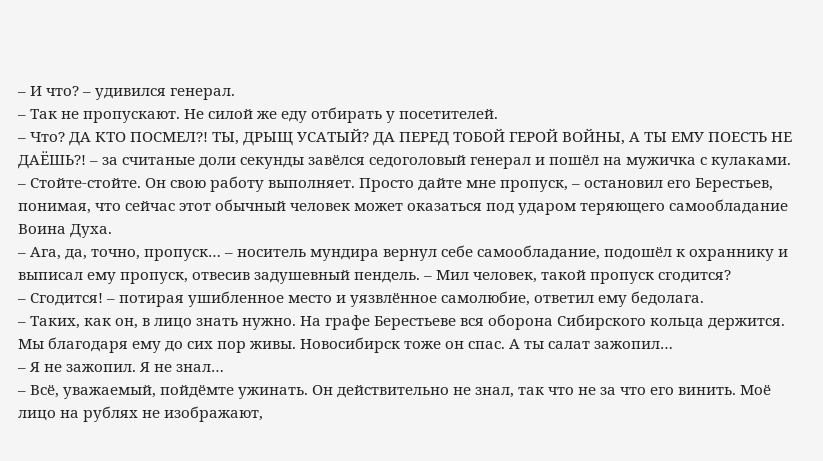– И что? – удивился генерал.
– Так не пропускают. Не силой же еду отбирать у посетителей.
– Что? ДА КТО ПОСМЕЛ?! ТЫ, ДРЫЩ УСАТЫЙ? ДА ПЕРЕД ТОБОЙ ГЕРОЙ ВОЙНЫ, А ТЫ ЕМУ ПОЕСТЬ НЕ ДАЁШЬ?! – за считаные доли секунды завёлся седоголовый генерал и пошёл на мужичка с кулаками.
– Стойте-стойте. Он свою работу выполняет. Просто дайте мне пропуск, – остановил его Берестьев, понимая, что сейчас этот обычный человек может оказаться под ударом теряющего самообладание Воина Духа.
– Ага, да, точно, пропуск… – носитель мундира вернул себе самообладание, подошёл к охраннику и выписал ему пропуск, отвесив задушевный пендель. – Мил человек, такой пропуск сгодится?
– Сгодится! – потирая ушибленное место и уязвлённое самолюбие, ответил ему бедолага.
– Таких, как он, в лицо знать нужно. На графе Берестьеве вся оборона Сибирского кольца держится. Мы благодаря ему до сих пор живы. Новосибирск тоже он спас. А ты салат зажопил…
– Я не зажопил. Я не знал…
– Всё, уважаемый, пойдёмте ужинать. Он действительно не знал, так что не за что его винить. Моё лицо на рублях не изображают,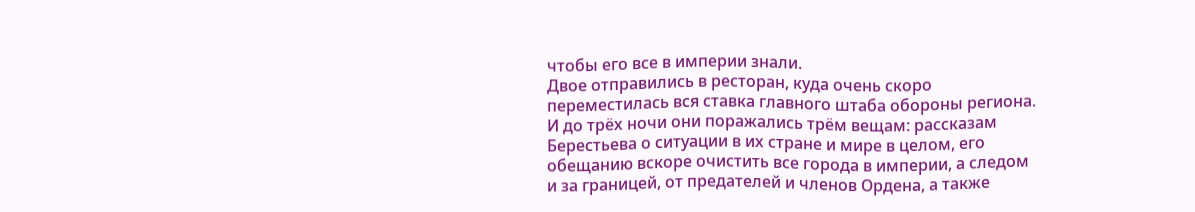чтобы его все в империи знали.
Двое отправились в ресторан, куда очень скоро переместилась вся ставка главного штаба обороны региона. И до трёх ночи они поражались трём вещам: рассказам Берестьева о ситуации в их стране и мире в целом, его обещанию вскоре очистить все города в империи, а следом и за границей, от предателей и членов Ордена, а также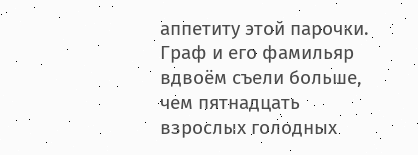аппетиту этой парочки. Граф и его фамильяр вдвоём съели больше, чем пятнадцать взрослых голодных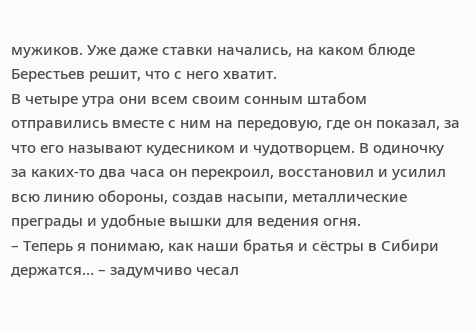мужиков. Уже даже ставки начались, на каком блюде Берестьев решит, что с него хватит.
В четыре утра они всем своим сонным штабом отправились вместе с ним на передовую, где он показал, за что его называют кудесником и чудотворцем. В одиночку за каких-то два часа он перекроил, восстановил и усилил всю линию обороны, создав насыпи, металлические преграды и удобные вышки для ведения огня.
– Теперь я понимаю, как наши братья и сёстры в Сибири держатся… – задумчиво чесал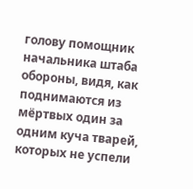голову помощник начальника штаба обороны, видя, как поднимаются из мёртвых один за одним куча тварей, которых не успели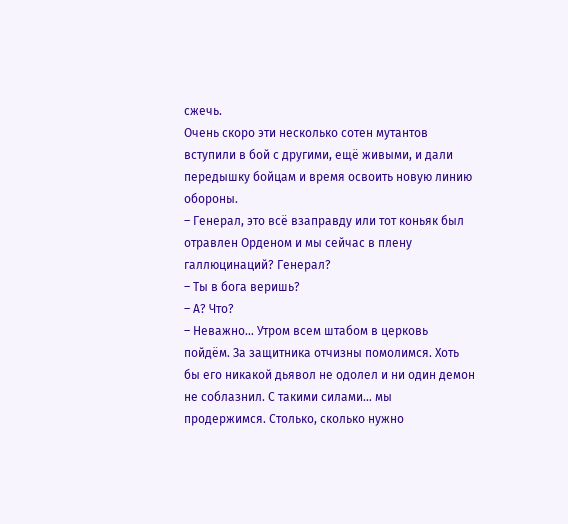сжечь.
Очень скоро эти несколько сотен мутантов вступили в бой с другими, ещё живыми, и дали передышку бойцам и время освоить новую линию обороны.
– Генерал, это всё взаправду или тот коньяк был отравлен Орденом и мы сейчас в плену галлюцинаций? Генерал?
– Ты в бога веришь?
– А? Что?
– Неважно… Утром всем штабом в церковь пойдём. За защитника отчизны помолимся. Хоть бы его никакой дьявол не одолел и ни один демон не соблазнил. С такими силами… мы продержимся. Столько, сколько нужно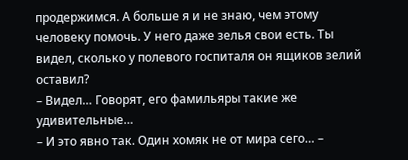продержимся. А больше я и не знаю, чем этому человеку помочь. У него даже зелья свои есть. Ты видел, сколько у полевого госпиталя он ящиков зелий оставил?
– Видел… Говорят, его фамильяры такие же удивительные…
– И это явно так. Один хомяк не от мира сего… –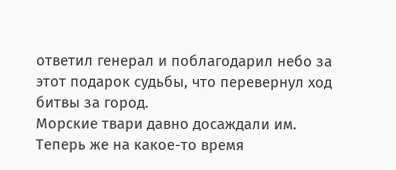ответил генерал и поблагодарил небо за этот подарок судьбы, что перевернул ход битвы за город.
Морские твари давно досаждали им. Теперь же на какое-то время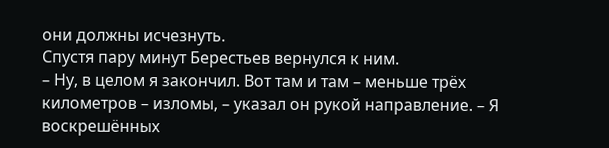они должны исчезнуть.
Спустя пару минут Берестьев вернулся к ним.
– Ну, в целом я закончил. Вот там и там – меньше трёх километров – изломы, – указал он рукой направление. – Я воскрешённых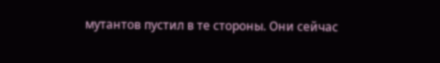мутантов пустил в те стороны. Они сейчас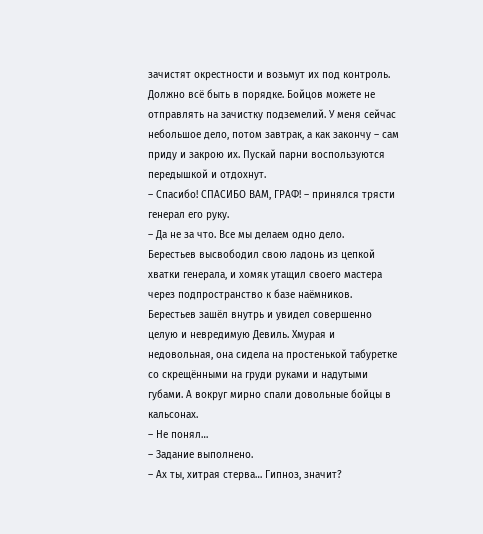зачистят окрестности и возьмут их под контроль. Должно всё быть в порядке. Бойцов можете не отправлять на зачистку подземелий. У меня сейчас небольшое дело, потом завтрак, а как закончу – сам приду и закрою их. Пускай парни воспользуются передышкой и отдохнут.
– Спасибо! СПАСИБО ВАМ, ГРАФ! – принялся трясти генерал его руку.
– Да не за что. Все мы делаем одно дело.
Берестьев высвободил свою ладонь из цепкой хватки генерала, и хомяк утащил своего мастера через подпространство к базе наёмников.
Берестьев зашёл внутрь и увидел совершенно целую и невредимую Девиль. Хмурая и недовольная, она сидела на простенькой табуретке со скрещёнными на груди руками и надутыми губами. А вокруг мирно спали довольные бойцы в кальсонах.
– Не понял…
– Задание выполнено.
– Ах ты, хитрая стерва… Гипноз, значит?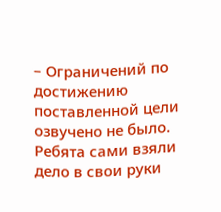– Ограничений по достижению поставленной цели озвучено не было. Ребята сами взяли дело в свои руки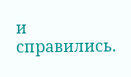и справились.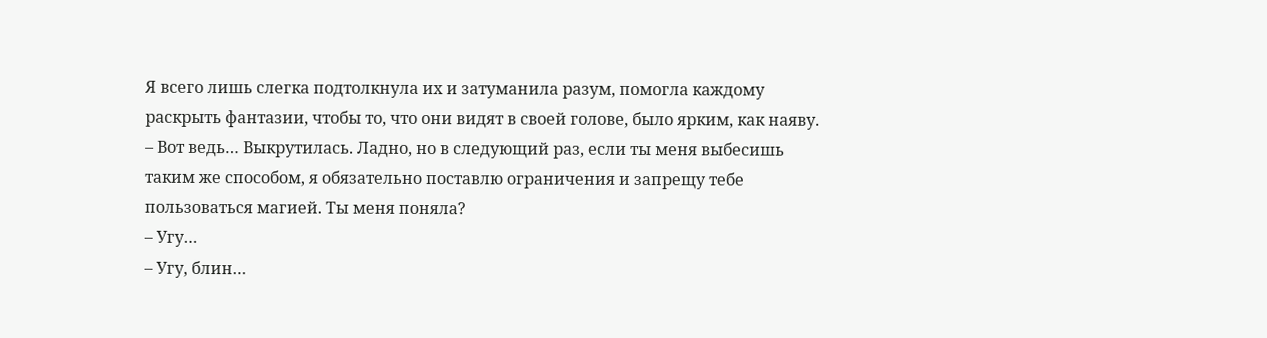Я всего лишь слегка подтолкнула их и затуманила разум, помогла каждому раскрыть фантазии, чтобы то, что они видят в своей голове, было ярким, как наяву.
– Вот ведь… Выкрутилась. Ладно, но в следующий раз, если ты меня выбесишь таким же способом, я обязательно поставлю ограничения и запрещу тебе пользоваться магией. Ты меня поняла?
– Угу…
– Угу, блин…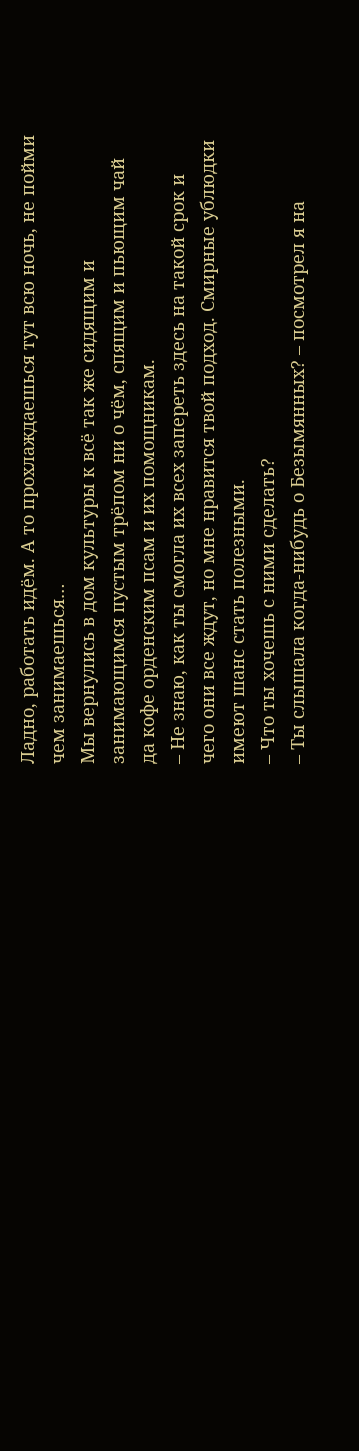Ладно, работать идём. А то прохлаждаешься тут всю ночь, не пойми чем занимаешься…
Мы вернулись в дом культуры к всё так же сидящим и занимающимся пустым трёпом ни о чём, спящим и пьющим чай да кофе орденским псам и их помощникам.
– Не знаю, как ты смогла их всех запереть здесь на такой срок и чего они все ждут, но мне нравится твой подход. Смирные ублюдки имеют шанс стать полезными.
– Что ты хочешь с ними сделать?
– Ты слышала когда-нибудь о Безымянных? – посмотрел я на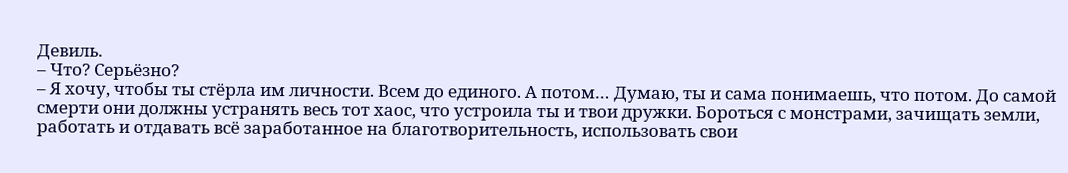Девиль.
– Что? Серьёзно?
– Я хочу, чтобы ты стёрла им личности. Всем до единого. А потом… Думаю, ты и сама понимаешь, что потом. До самой смерти они должны устранять весь тот хаос, что устроила ты и твои дружки. Бороться с монстрами, зачищать земли, работать и отдавать всё заработанное на благотворительность, использовать свои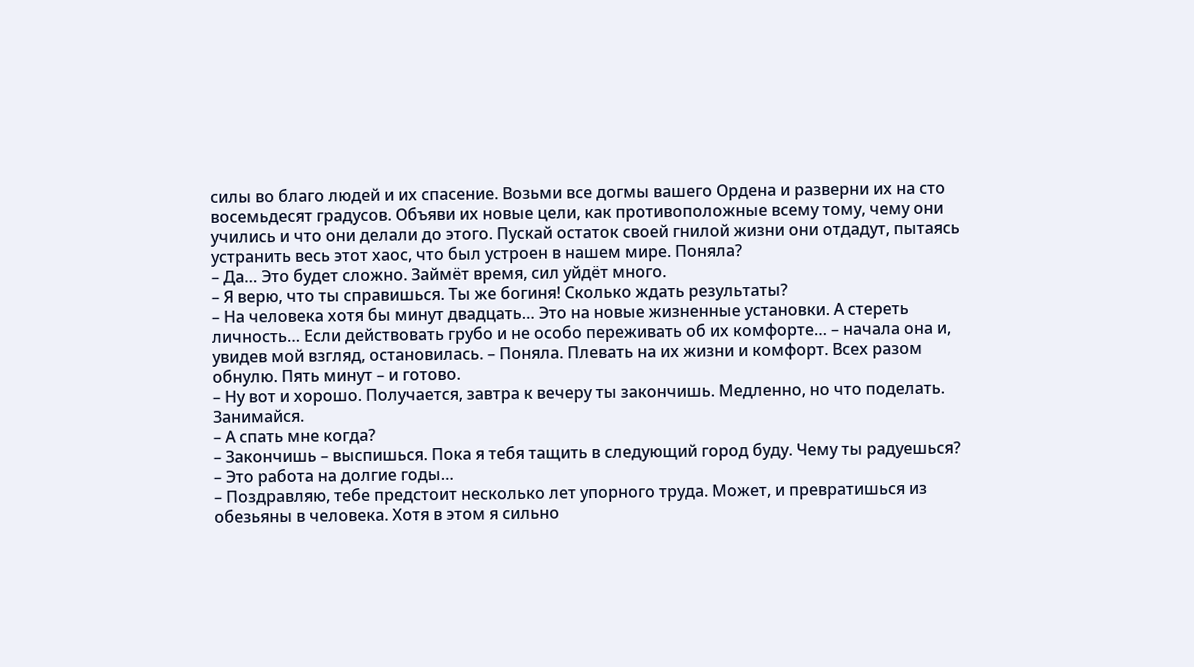силы во благо людей и их спасение. Возьми все догмы вашего Ордена и разверни их на сто восемьдесят градусов. Объяви их новые цели, как противоположные всему тому, чему они учились и что они делали до этого. Пускай остаток своей гнилой жизни они отдадут, пытаясь устранить весь этот хаос, что был устроен в нашем мире. Поняла?
– Да… Это будет сложно. Займёт время, сил уйдёт много.
– Я верю, что ты справишься. Ты же богиня! Сколько ждать результаты?
– На человека хотя бы минут двадцать… Это на новые жизненные установки. А стереть личность… Если действовать грубо и не особо переживать об их комфорте… – начала она и, увидев мой взгляд, остановилась. – Поняла. Плевать на их жизни и комфорт. Всех разом обнулю. Пять минут – и готово.
– Ну вот и хорошо. Получается, завтра к вечеру ты закончишь. Медленно, но что поделать. Занимайся.
– А спать мне когда?
– Закончишь – выспишься. Пока я тебя тащить в следующий город буду. Чему ты радуешься?
– Это работа на долгие годы…
– Поздравляю, тебе предстоит несколько лет упорного труда. Может, и превратишься из обезьяны в человека. Хотя в этом я сильно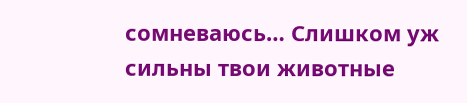сомневаюсь… Слишком уж сильны твои животные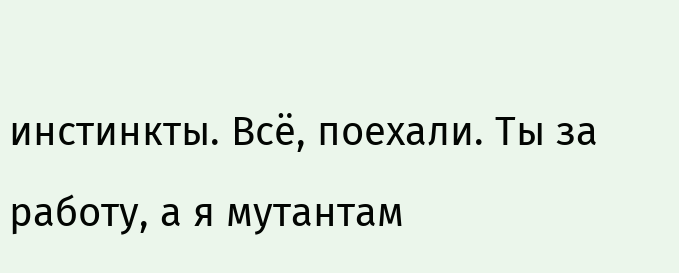инстинкты. Всё, поехали. Ты за работу, а я мутантам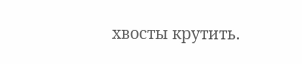хвосты крутить.